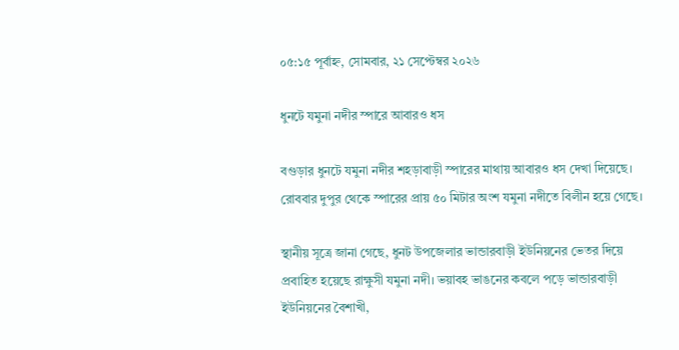০৫:১৫ পূর্বাহ্ন, সোমবার, ২১ সেপ্টেম্বর ২০২৬

ধুনটে যমুনা নদীর স্পারে আবারও ধস

বগুড়ার ধুনটে যমুনা নদীর শহড়াবাড়ী স্পারের মাথায় আবারও ধস দেখা দিয়েছে। রোববার দুপুর থেকে স্পারের প্রায় ৫০ মিটার অংশ যমুনা নদীতে বিলীন হয়ে গেছে।

স্থানীয় সূত্রে জানা গেছে, ধুনট উপজেলার ভান্ডারবাড়ী ইউনিয়নের ভেতর দিয়ে প্রবাহিত হয়েছে রাক্ষুসী যমুনা নদী। ভয়াবহ ভাঙনের কবলে পড়ে ভান্ডারবাড়ী ইউনিয়নের বৈশাখী,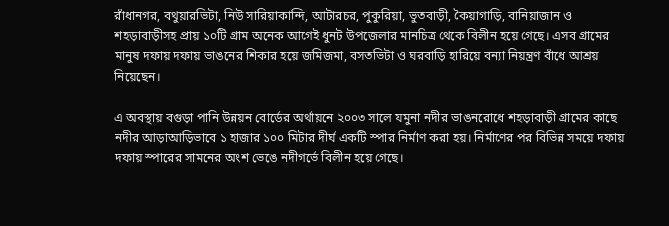রাঁধানগর, বথুয়ারভিটা, নিউ সারিয়াকান্দি, আটারচর, পুকুরিয়া, ভুতবাড়ী, কৈয়াগাড়ি, বানিয়াজান ও শহড়াবাড়ীসহ প্রায় ১০টি গ্রাম অনেক আগেই ধুনট উপজেলার মানচিত্র থেকে বিলীন হয়ে গেছে। এসব গ্রামের মানুষ দফায় দফায় ভাঙনের শিকার হয়ে জমিজমা, বসতভিটা ও ঘরবাড়ি হারিয়ে বন্যা নিয়ন্ত্রণ বাঁধে আশ্রয় নিয়েছেন।

এ অবস্থায় বগুড়া পানি উন্নয়ন বোর্ডের অর্থায়নে ২০০৩ সালে যমুনা নদীর ভাঙনরোধে শহড়াবাড়ী গ্রামের কাছে নদীর আড়াআড়িভাবে ১ হাজার ১০০ মিটার দীর্ঘ একটি স্পার নির্মাণ করা হয়। নির্মাণের পর বিভিন্ন সময়ে দফায় দফায় স্পারের সামনের অংশ ভেঙে নদীগর্ভে বিলীন হয়ে গেছে।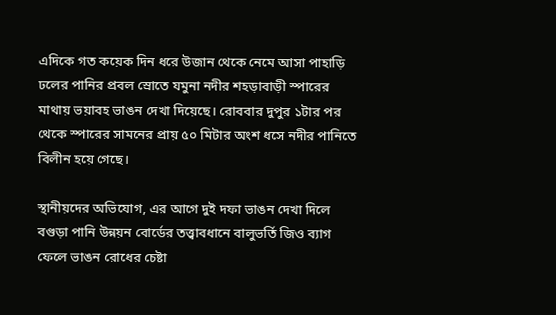এদিকে গত কয়েক দিন ধরে উজান থেকে নেমে আসা পাহাড়ি ঢলের পানির প্রবল স্রোতে যমুনা নদীর শহড়াবাড়ী স্পারের মাথায় ভয়াবহ ভাঙন দেখা দিয়েছে। রোববার দুপুর ১টার পর থেকে স্পারের সামনের প্রায় ৫০ মিটার অংশ ধসে নদীর পানিতে বিলীন হয়ে গেছে।

স্থানীয়দের অভিযোগ, এর আগে দুই দফা ভাঙন দেখা দিলে বগুড়া পানি উন্নয়ন বোর্ডের তত্ত্বাবধানে বালুভর্তি জিও ব্যাগ ফেলে ভাঙন রোধের চেষ্টা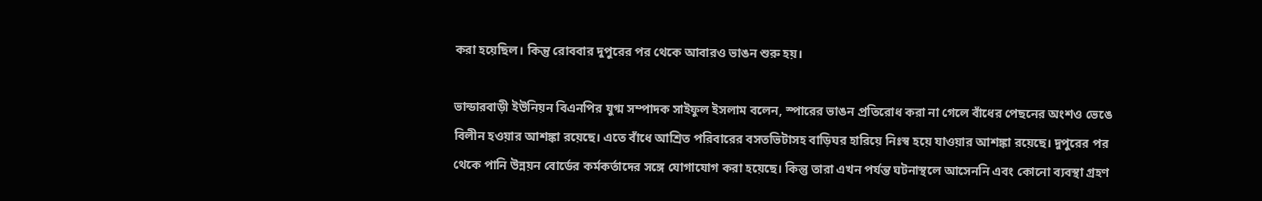করা হয়েছিল। কিন্তু রোববার দুপুরের পর থেকে আবারও ভাঙন শুরু হয়।

ভান্ডারবাড়ী ইউনিয়ন বিএনপির যুগ্ম সম্পাদক সাইফুল ইসলাম বলেন, স্পারের ভাঙন প্রতিরোধ করা না গেলে বাঁধের পেছনের অংশও ভেঙে বিলীন হওয়ার আশঙ্কা রয়েছে। এতে বাঁধে আশ্রিত পরিবারের বসতভিটাসহ বাড়িঘর হারিয়ে নিঃস্ব হয়ে যাওয়ার আশঙ্কা রয়েছে। দুপুরের পর থেকে পানি উন্নয়ন বোর্ডের কর্মকর্তাদের সঙ্গে যোগাযোগ করা হয়েছে। কিন্তু তারা এখন পর্যন্ত ঘটনাস্থলে আসেননি এবং কোনো ব্যবস্থা গ্রহণ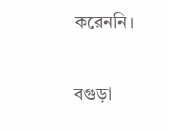করেননি।

বগুড়া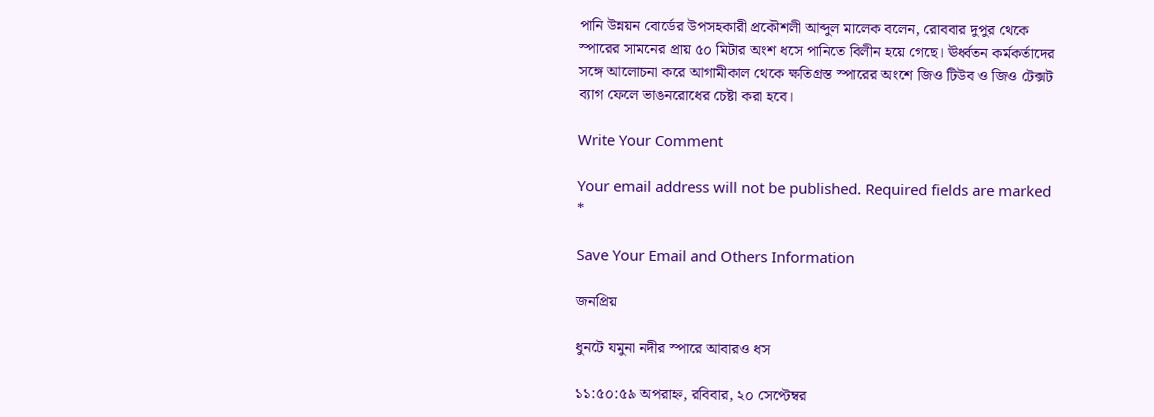পানি উন্নয়ন বোর্ডের উপসহকারী প্রকৌশলী আব্দুল মালেক বলেন, রোববার দুপুর থেকে স্পারের সামনের প্রায় ৫০ মিটার অংশ ধসে পানিতে বিলীন হয়ে গেছে। ঊর্ধ্বতন কর্মকর্তাদের সঙ্গে আলোচনা করে আগামীকাল থেকে ক্ষতিগ্রস্ত স্পারের অংশে জিও টিউব ও জিও টেক্সট ব্যাগ ফেলে ভাঙনরোধের চেষ্টা করা হবে।

Write Your Comment

Your email address will not be published. Required fields are marked *

Save Your Email and Others Information

জনপ্রিয়

ধুনটে যমুনা নদীর স্পারে আবারও ধস

১১:৫০:৫৯ অপরাহ্ন, রবিবার, ২০ সেপ্টেম্বর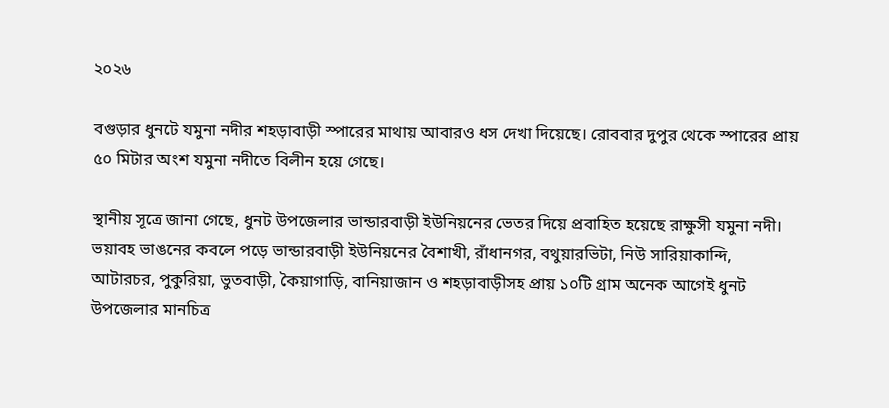২০২৬

বগুড়ার ধুনটে যমুনা নদীর শহড়াবাড়ী স্পারের মাথায় আবারও ধস দেখা দিয়েছে। রোববার দুপুর থেকে স্পারের প্রায় ৫০ মিটার অংশ যমুনা নদীতে বিলীন হয়ে গেছে।

স্থানীয় সূত্রে জানা গেছে, ধুনট উপজেলার ভান্ডারবাড়ী ইউনিয়নের ভেতর দিয়ে প্রবাহিত হয়েছে রাক্ষুসী যমুনা নদী। ভয়াবহ ভাঙনের কবলে পড়ে ভান্ডারবাড়ী ইউনিয়নের বৈশাখী, রাঁধানগর, বথুয়ারভিটা, নিউ সারিয়াকান্দি, আটারচর, পুকুরিয়া, ভুতবাড়ী, কৈয়াগাড়ি, বানিয়াজান ও শহড়াবাড়ীসহ প্রায় ১০টি গ্রাম অনেক আগেই ধুনট উপজেলার মানচিত্র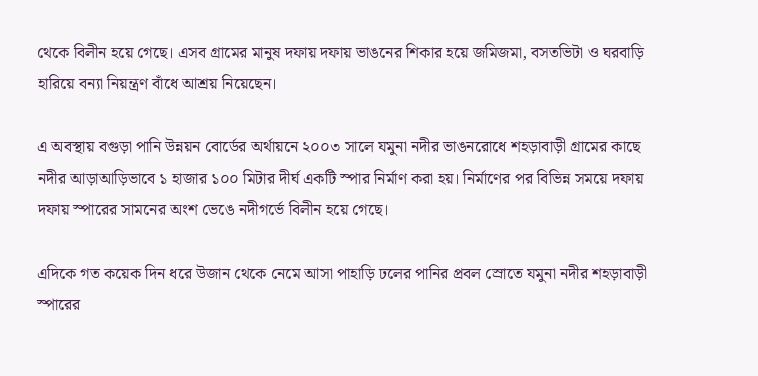থেকে বিলীন হয়ে গেছে। এসব গ্রামের মানুষ দফায় দফায় ভাঙনের শিকার হয়ে জমিজমা, বসতভিটা ও ঘরবাড়ি হারিয়ে বন্যা নিয়ন্ত্রণ বাঁধে আশ্রয় নিয়েছেন।

এ অবস্থায় বগুড়া পানি উন্নয়ন বোর্ডের অর্থায়নে ২০০৩ সালে যমুনা নদীর ভাঙনরোধে শহড়াবাড়ী গ্রামের কাছে নদীর আড়াআড়িভাবে ১ হাজার ১০০ মিটার দীর্ঘ একটি স্পার নির্মাণ করা হয়। নির্মাণের পর বিভিন্ন সময়ে দফায় দফায় স্পারের সামনের অংশ ভেঙে নদীগর্ভে বিলীন হয়ে গেছে।

এদিকে গত কয়েক দিন ধরে উজান থেকে নেমে আসা পাহাড়ি ঢলের পানির প্রবল স্রোতে যমুনা নদীর শহড়াবাড়ী স্পারের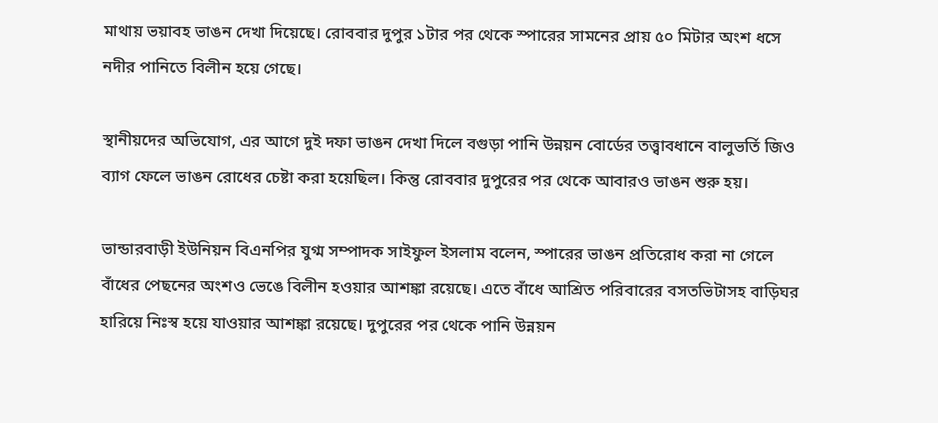মাথায় ভয়াবহ ভাঙন দেখা দিয়েছে। রোববার দুপুর ১টার পর থেকে স্পারের সামনের প্রায় ৫০ মিটার অংশ ধসে নদীর পানিতে বিলীন হয়ে গেছে।

স্থানীয়দের অভিযোগ, এর আগে দুই দফা ভাঙন দেখা দিলে বগুড়া পানি উন্নয়ন বোর্ডের তত্ত্বাবধানে বালুভর্তি জিও ব্যাগ ফেলে ভাঙন রোধের চেষ্টা করা হয়েছিল। কিন্তু রোববার দুপুরের পর থেকে আবারও ভাঙন শুরু হয়।

ভান্ডারবাড়ী ইউনিয়ন বিএনপির যুগ্ম সম্পাদক সাইফুল ইসলাম বলেন, স্পারের ভাঙন প্রতিরোধ করা না গেলে বাঁধের পেছনের অংশও ভেঙে বিলীন হওয়ার আশঙ্কা রয়েছে। এতে বাঁধে আশ্রিত পরিবারের বসতভিটাসহ বাড়িঘর হারিয়ে নিঃস্ব হয়ে যাওয়ার আশঙ্কা রয়েছে। দুপুরের পর থেকে পানি উন্নয়ন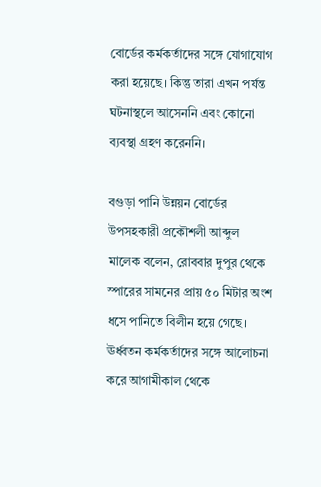বোর্ডের কর্মকর্তাদের সঙ্গে যোগাযোগ করা হয়েছে। কিন্তু তারা এখন পর্যন্ত ঘটনাস্থলে আসেননি এবং কোনো ব্যবস্থা গ্রহণ করেননি।

বগুড়া পানি উন্নয়ন বোর্ডের উপসহকারী প্রকৌশলী আব্দুল মালেক বলেন, রোববার দুপুর থেকে স্পারের সামনের প্রায় ৫০ মিটার অংশ ধসে পানিতে বিলীন হয়ে গেছে। ঊর্ধ্বতন কর্মকর্তাদের সঙ্গে আলোচনা করে আগামীকাল থেকে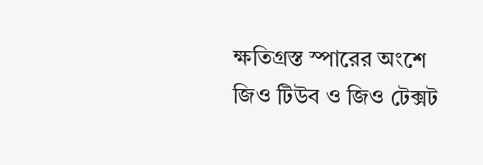ক্ষতিগ্রস্ত স্পারের অংশে জিও টিউব ও জিও টেক্সট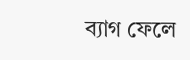ব্যাগ ফেলে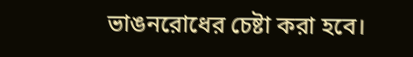ভাঙনরোধের চেষ্টা করা হবে।